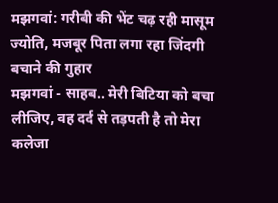मझगवां: गरीबी की भेंट चढ़ रही मासूम ज्योति, मजबूर पिता लगा रहा जिंदगी बचाने की गुहार
मझगवां - साहब.. मेरी बिटिया को बचा लीजिए, वह दर्द से तड़पती है तो मेरा कलेजा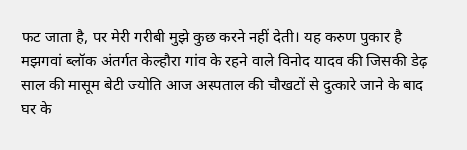फट जाता है, पर मेरी गरीबी मुझे कुछ करने नहीं देती। यह करुण पुकार है मझगवां ब्लॉक अंतर्गत केल्हौरा गांव के रहने वाले विनोद यादव की जिसकी डेढ़ साल की मासूम बेटी ज्योति आज अस्पताल की चौखटों से दुत्कारे जाने के बाद घर के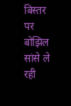बिस्तर पर बोझिल सांसे ले रही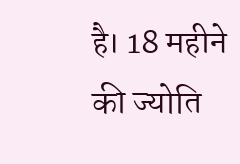है। 18 महीने की ज्योति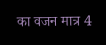का वजन मात्र 4